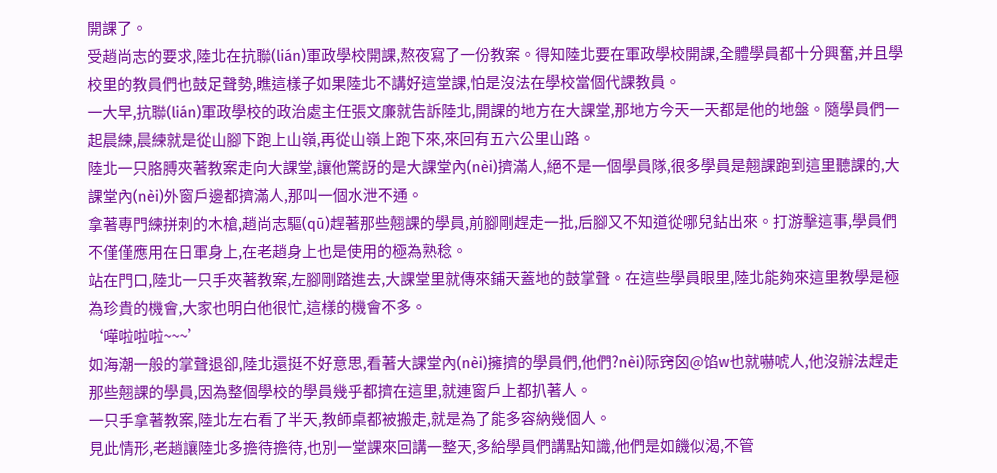開課了。
受趙尚志的要求,陸北在抗聯(lián)軍政學校開課,熬夜寫了一份教案。得知陸北要在軍政學校開課,全體學員都十分興奮,并且學校里的教員們也鼓足聲勢,瞧這樣子如果陸北不講好這堂課,怕是沒法在學校當個代課教員。
一大早,抗聯(lián)軍政學校的政治處主任張文廉就告訴陸北,開課的地方在大課堂,那地方今天一天都是他的地盤。隨學員們一起晨練,晨練就是從山腳下跑上山嶺,再從山嶺上跑下來,來回有五六公里山路。
陸北一只胳膊夾著教案走向大課堂,讓他驚訝的是大課堂內(nèi)擠滿人,絕不是一個學員隊,很多學員是翹課跑到這里聽課的,大課堂內(nèi)外窗戶邊都擠滿人,那叫一個水泄不通。
拿著專門練拼刺的木槍,趙尚志驅(qū)趕著那些翹課的學員,前腳剛趕走一批,后腳又不知道從哪兒鉆出來。打游擊這事,學員們不僅僅應用在日軍身上,在老趙身上也是使用的極為熟稔。
站在門口,陸北一只手夾著教案,左腳剛踏進去,大課堂里就傳來鋪天蓋地的鼓掌聲。在這些學員眼里,陸北能夠來這里教學是極為珍貴的機會,大家也明白他很忙,這樣的機會不多。
‘嘩啦啦啦~~~’
如海潮一般的掌聲退卻,陸北還挺不好意思,看著大課堂內(nèi)擁擠的學員們,他們?nèi)际窍囟@馅w也就嚇唬人,他沒辦法趕走那些翹課的學員,因為整個學校的學員幾乎都擠在這里,就連窗戶上都扒著人。
一只手拿著教案,陸北左右看了半天,教師桌都被搬走,就是為了能多容納幾個人。
見此情形,老趙讓陸北多擔待擔待,也別一堂課來回講一整天,多給學員們講點知識,他們是如饑似渴,不管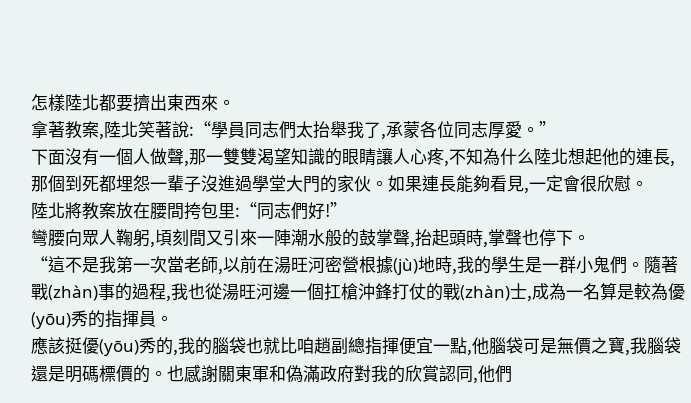怎樣陸北都要擠出東西來。
拿著教案,陸北笑著說:“學員同志們太抬舉我了,承蒙各位同志厚愛。”
下面沒有一個人做聲,那一雙雙渴望知識的眼睛讓人心疼,不知為什么陸北想起他的連長,那個到死都埋怨一輩子沒進過學堂大門的家伙。如果連長能夠看見,一定會很欣慰。
陸北將教案放在腰間挎包里:“同志們好!”
彎腰向眾人鞠躬,頃刻間又引來一陣潮水般的鼓掌聲,抬起頭時,掌聲也停下。
“這不是我第一次當老師,以前在湯旺河密營根據(jù)地時,我的學生是一群小鬼們。隨著戰(zhàn)事的過程,我也從湯旺河邊一個扛槍沖鋒打仗的戰(zhàn)士,成為一名算是較為優(yōu)秀的指揮員。
應該挺優(yōu)秀的,我的腦袋也就比咱趙副總指揮便宜一點,他腦袋可是無價之寶,我腦袋還是明碼標價的。也感謝關東軍和偽滿政府對我的欣賞認同,他們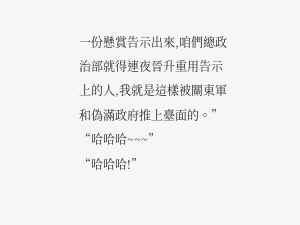一份懸賞告示出來,咱們總政治部就得連夜晉升重用告示上的人,我就是這樣被關東軍和偽滿政府推上臺面的。”
“哈哈哈~~~”
“哈哈哈!”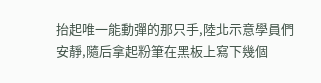抬起唯一能動彈的那只手,陸北示意學員們安靜,隨后拿起粉筆在黑板上寫下幾個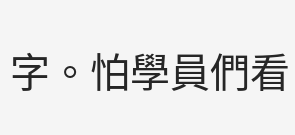字。怕學員們看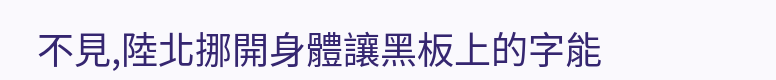不見,陸北挪開身體讓黑板上的字能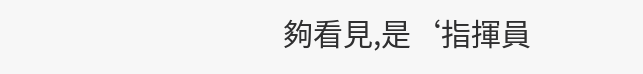夠看見,是‘指揮員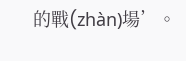的戰(zhàn)場’。